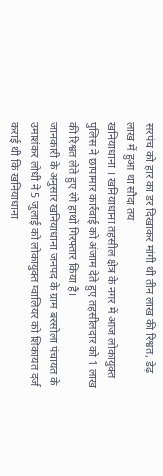सरपंच को हार का डर दिखाकर मांगी थी तीन लाख की रिश्वत, डेढ़ लाख में हुआ था सौदा तय
खनियाधाना । खनियाधाना तहसील क्षेत्र के नगर में आज लोकायुक्त पुलिस ने छापामार कार्रवाई को अंजाम देते हुए तहसीलदार को 1 लाख की रिश्वत लेते हुए रंगे हाथों गिरफ्तार किया है।
जानकारी के अनुसार खनियाधाना जनपद के ग्राम बरसोला पंचायत के उमाशंकर लोधी ने 5 जुलाई को लोकायुक्त ग्वालियर को शिकायत दर्ज कराई थी कि खनियाधाना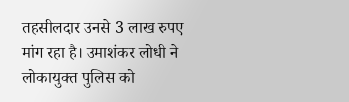तहसीलदार उनसे 3 लाख रुपए मांग रहा है। उमाशंकर लोधी ने लोकायुक्त पुलिस को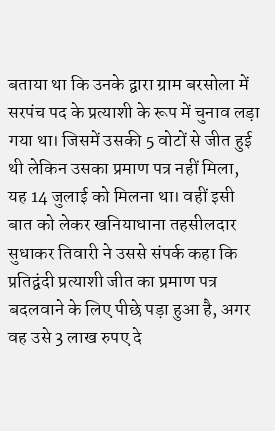बताया था कि उनके द्वारा ग्राम बरसोला में सरपंच पद के प्रत्याशी के रूप में चुनाव लड़ा गया था। जिसमें उसकी 5 वोटों से जीत हुई थी लेकिन उसका प्रमाण पत्र नहीं मिला, यह 14 जुलाई को मिलना था। वहीं इसी बात को लेकर खनियाधाना तहसीलदार सुधाकर तिवारी ने उससे संपर्क कहा कि प्रतिद्वंदी प्रत्याशी जीत का प्रमाण पत्र
बदलवाने के लिए पीछे पड़ा हुआ है, अगर वह उसे 3 लाख रुपए दे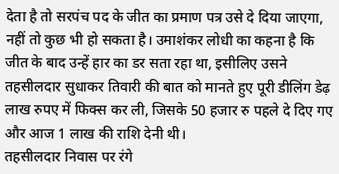देता है तो सरपंच पद के जीत का प्रमाण पत्र उसे दे दिया जाएगा, नहीं तो कुछ भी हो सकता है। उमाशंकर लोधी का कहना है कि जीत के बाद उन्हें हार का डर सता रहा था, इसीलिए उसने तहसीलदार सुधाकर तिवारी की बात को मानते हुए पूरी डीलिंग डेढ़ लाख रुपए में फिक्स कर ली, जिसके 50 हजार रु पहले दे दिए गए और आज 1 लाख की राशि देनी थी।
तहसीलदार निवास पर रंगे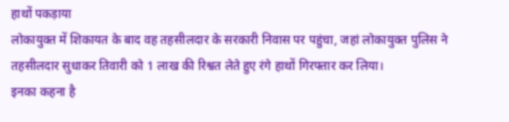हाथों पकड़ाया
लोकायुक्त में शिकायत के बाद वह तहसीलदार के सरकारी निवास पर पहुंचा, जहां लोकायुक्त पुलिस ने तहसीलदार सुधाकर तिवारी को 1 लाख की रिश्वत लेते हुए रंगे हाथों गिरफ्तार कर लिया।
इनका कहना है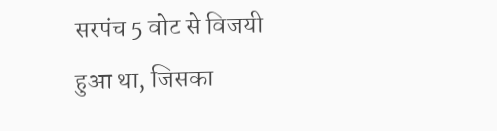सरपंच 5 वोट से विजयी हुआ था, जिसका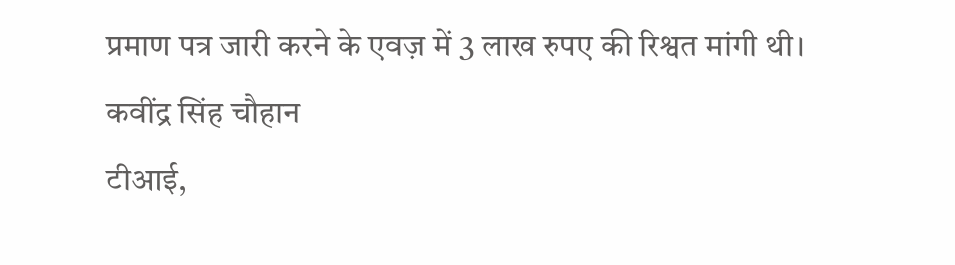प्रमाण पत्र जारी करने के एवज़ में 3 लाख रुपए की रिश्वत मांगी थी।
कवींद्र सिंह चौहान
टीआई,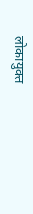लोकायुक्त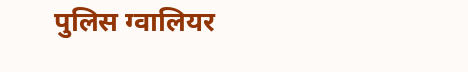पुलिस ग्वालियर